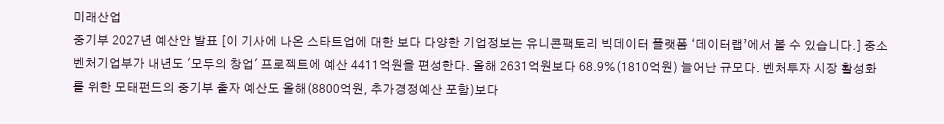미래산업
중기부 2027년 예산안 발표 [이 기사에 나온 스타트업에 대한 보다 다양한 기업정보는 유니콘팩토리 빅데이터 플랫폼 ‘데이터랩’에서 볼 수 있습니다.] 중소벤처기업부가 내년도 '모두의 창업' 프로젝트에 예산 4411억원을 편성한다. 올해 2631억원보다 68.9%(1810억원) 늘어난 규모다. 벤처투자 시장 활성화를 위한 모태펀드의 중기부 출자 예산도 올해(8800억원, 추가경정예산 포함)보다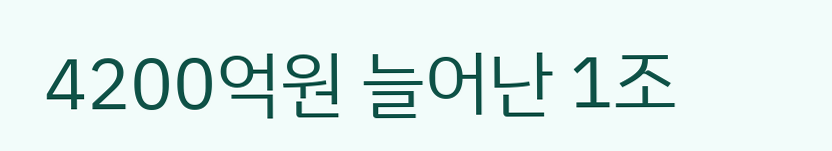4200억원 늘어난 1조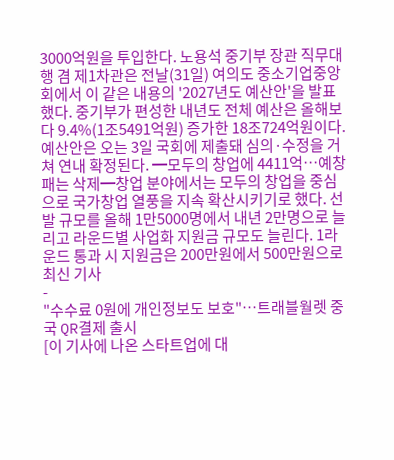3000억원을 투입한다. 노용석 중기부 장관 직무대행 겸 제1차관은 전날(31일) 여의도 중소기업중앙회에서 이 같은 내용의 '2027년도 예산안'을 발표했다. 중기부가 편성한 내년도 전체 예산은 올해보다 9.4%(1조5491억원) 증가한 18조724억원이다. 예산안은 오는 3일 국회에 제출돼 심의·수정을 거쳐 연내 확정된다. ━모두의 창업에 4411억…예창패는 삭제━창업 분야에서는 모두의 창업을 중심으로 국가창업 열풍을 지속 확산시키기로 했다. 선발 규모를 올해 1만5000명에서 내년 2만명으로 늘리고 라운드별 사업화 지원금 규모도 늘린다. 1라운드 통과 시 지원금은 200만원에서 500만원으로
최신 기사
-
"수수료 0원에 개인정보도 보호"…트래블월렛 중국 QR결제 출시
[이 기사에 나온 스타트업에 대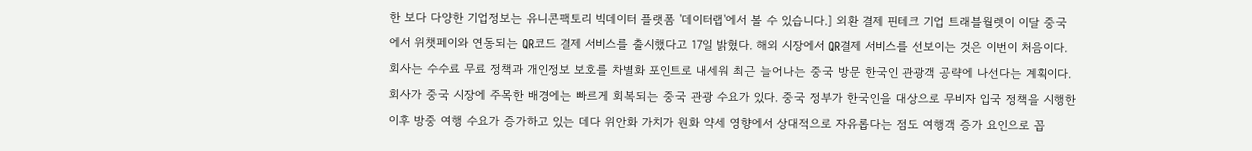한 보다 다양한 기업정보는 유니콘팩토리 빅데이터 플랫폼 '데이터랩'에서 볼 수 있습니다.] 외환 결제 핀테크 기업 트래블월렛이 이달 중국에서 위챗페이와 연동되는 QR코드 결제 서비스를 출시했다고 17일 밝혔다. 해외 시장에서 QR결제 서비스를 선보이는 것은 이번이 처음이다. 회사는 수수료 무료 정책과 개인정보 보호를 차별화 포인트로 내세워 최근 늘어나는 중국 방문 한국인 관광객 공략에 나선다는 계획이다. 회사가 중국 시장에 주목한 배경에는 빠르게 회복되는 중국 관광 수요가 있다. 중국 정부가 한국인을 대상으로 무비자 입국 정책을 시행한 이후 방중 여행 수요가 증가하고 있는 데다 위안화 가치가 원화 약세 영향에서 상대적으로 자유롭다는 점도 여행객 증가 요인으로 꼽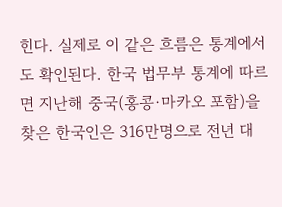힌다. 실제로 이 같은 흐름은 통계에서도 확인된다. 한국 법무부 통계에 따르면 지난해 중국(홍콩·마카오 포함)을 찾은 한국인은 316만명으로 전년 대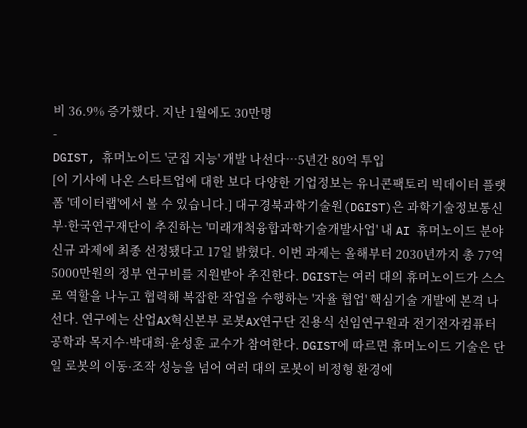비 36.9% 증가했다. 지난 1월에도 30만명
-
DGIST, 휴머노이드 '군집 지능' 개발 나선다…5년간 80억 투입
[이 기사에 나온 스타트업에 대한 보다 다양한 기업정보는 유니콘팩토리 빅데이터 플랫폼 '데이터랩'에서 볼 수 있습니다.] 대구경북과학기술원(DGIST)은 과학기술정보통신부·한국연구재단이 추진하는 '미래개척융합과학기술개발사업' 내 AI 휴머노이드 분야 신규 과제에 최종 선정됐다고 17일 밝혔다. 이번 과제는 올해부터 2030년까지 총 77억5000만원의 정부 연구비를 지원받아 추진한다. DGIST는 여러 대의 휴머노이드가 스스로 역할을 나누고 협력해 복잡한 작업을 수행하는 '자율 협업' 핵심기술 개발에 본격 나선다. 연구에는 산업AX혁신본부 로봇AX연구단 진용식 선임연구원과 전기전자컴퓨터공학과 목지수·박대희·윤성훈 교수가 참여한다. DGIST에 따르면 휴머노이드 기술은 단일 로봇의 이동·조작 성능을 넘어 여러 대의 로봇이 비정형 환경에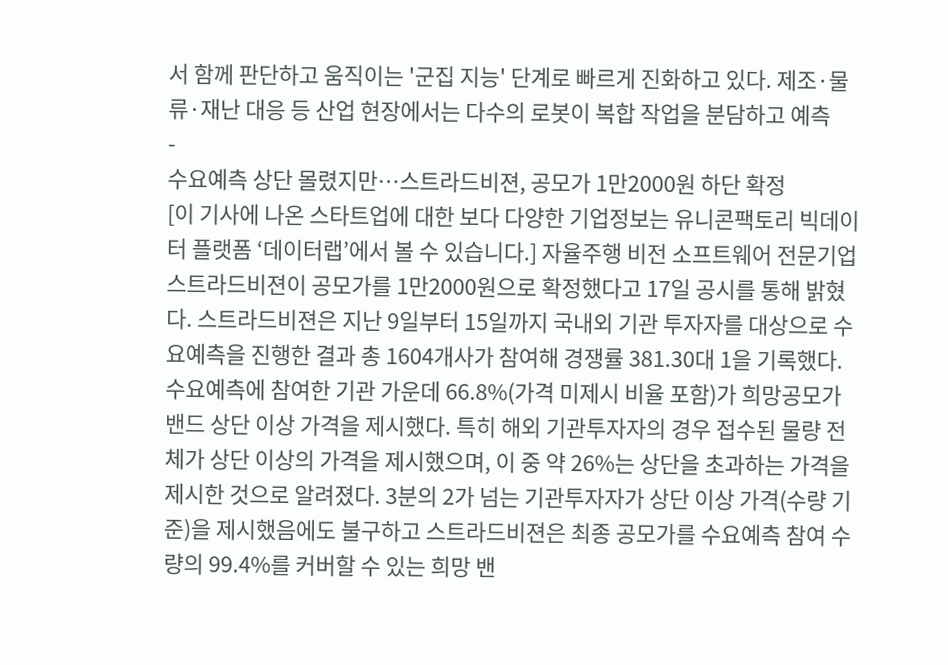서 함께 판단하고 움직이는 '군집 지능' 단계로 빠르게 진화하고 있다. 제조·물류·재난 대응 등 산업 현장에서는 다수의 로봇이 복합 작업을 분담하고 예측
-
수요예측 상단 몰렸지만…스트라드비젼, 공모가 1만2000원 하단 확정
[이 기사에 나온 스타트업에 대한 보다 다양한 기업정보는 유니콘팩토리 빅데이터 플랫폼 ‘데이터랩’에서 볼 수 있습니다.] 자율주행 비전 소프트웨어 전문기업 스트라드비젼이 공모가를 1만2000원으로 확정했다고 17일 공시를 통해 밝혔다. 스트라드비젼은 지난 9일부터 15일까지 국내외 기관 투자자를 대상으로 수요예측을 진행한 결과 총 1604개사가 참여해 경쟁률 381.30대 1을 기록했다. 수요예측에 참여한 기관 가운데 66.8%(가격 미제시 비율 포함)가 희망공모가 밴드 상단 이상 가격을 제시했다. 특히 해외 기관투자자의 경우 접수된 물량 전체가 상단 이상의 가격을 제시했으며, 이 중 약 26%는 상단을 초과하는 가격을 제시한 것으로 알려졌다. 3분의 2가 넘는 기관투자자가 상단 이상 가격(수량 기준)을 제시했음에도 불구하고 스트라드비젼은 최종 공모가를 수요예측 참여 수량의 99.4%를 커버할 수 있는 희망 밴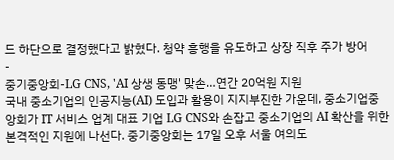드 하단으로 결정했다고 밝혔다. 청약 흥행을 유도하고 상장 직후 주가 방어
-
중기중앙회-LG CNS, 'AI 상생 동맹' 맞손…연간 20억원 지원
국내 중소기업의 인공지능(AI) 도입과 활용이 지지부진한 가운데, 중소기업중앙회가 IT 서비스 업계 대표 기업 LG CNS와 손잡고 중소기업의 AI 확산을 위한 본격적인 지원에 나선다. 중기중앙회는 17일 오후 서울 여의도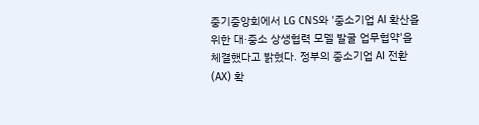중기중앙회에서 LG CNS와 '중소기업 AI 확산을 위한 대·중소 상생협력 모델 발굴 업무협약'을 체결했다고 밝혔다. 정부의 중소기업 AI 전환(AX) 확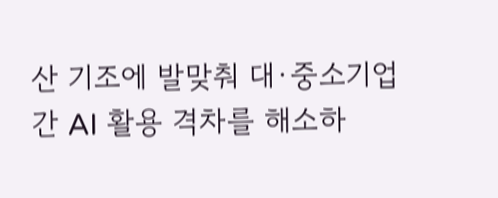산 기조에 발맞춰 대·중소기업 간 AI 활용 격차를 해소하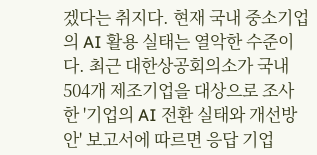겠다는 취지다. 현재 국내 중소기업의 AI 활용 실태는 열악한 수준이다. 최근 대한상공회의소가 국내 504개 제조기업을 대상으로 조사한 '기업의 AI 전환 실태와 개선방안' 보고서에 따르면 응답 기업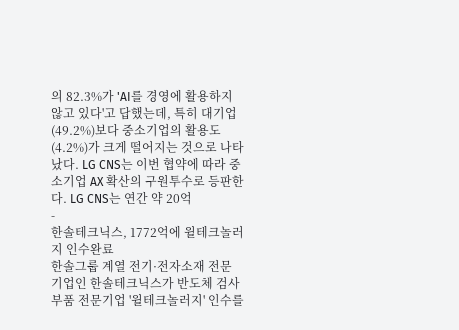의 82.3%가 'AI를 경영에 활용하지 않고 있다'고 답했는데, 특히 대기업(49.2%)보다 중소기업의 활용도(4.2%)가 크게 떨어지는 것으로 나타났다. LG CNS는 이번 협약에 따라 중소기업 AX 확산의 구원투수로 등판한다. LG CNS는 연간 약 20억
-
한솔테크닉스, 1772억에 윌테크놀러지 인수완료
한솔그룹 계열 전기·전자소재 전문 기업인 한솔테크닉스가 반도체 검사 부품 전문기업 '윌테크놀러지' 인수를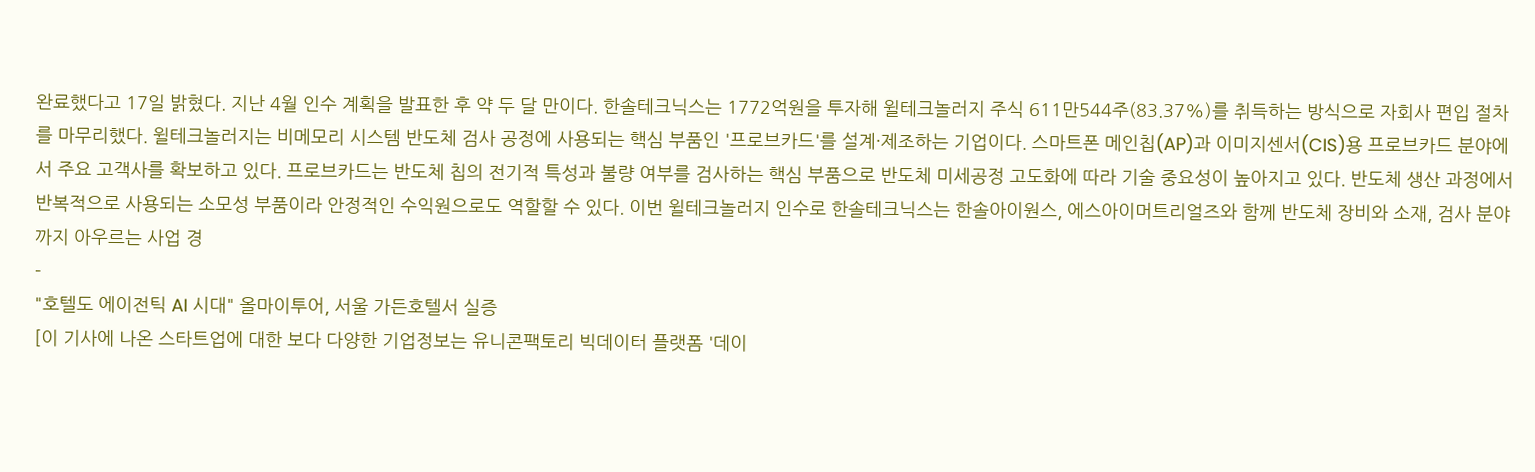완료했다고 17일 밝혔다. 지난 4월 인수 계획을 발표한 후 약 두 달 만이다. 한솔테크닉스는 1772억원을 투자해 윌테크놀러지 주식 611만544주(83.37%)를 취득하는 방식으로 자회사 편입 절차를 마무리했다. 윌테크놀러지는 비메모리 시스템 반도체 검사 공정에 사용되는 핵심 부품인 '프로브카드'를 설계·제조하는 기업이다. 스마트폰 메인칩(AP)과 이미지센서(CIS)용 프로브카드 분야에서 주요 고객사를 확보하고 있다. 프로브카드는 반도체 칩의 전기적 특성과 불량 여부를 검사하는 핵심 부품으로 반도체 미세공정 고도화에 따라 기술 중요성이 높아지고 있다. 반도체 생산 과정에서 반복적으로 사용되는 소모성 부품이라 안정적인 수익원으로도 역할할 수 있다. 이번 윌테크놀러지 인수로 한솔테크닉스는 한솔아이원스, 에스아이머트리얼즈와 함께 반도체 장비와 소재, 검사 분야까지 아우르는 사업 경
-
"호텔도 에이전틱 AI 시대" 올마이투어, 서울 가든호텔서 실증
[이 기사에 나온 스타트업에 대한 보다 다양한 기업정보는 유니콘팩토리 빅데이터 플랫폼 '데이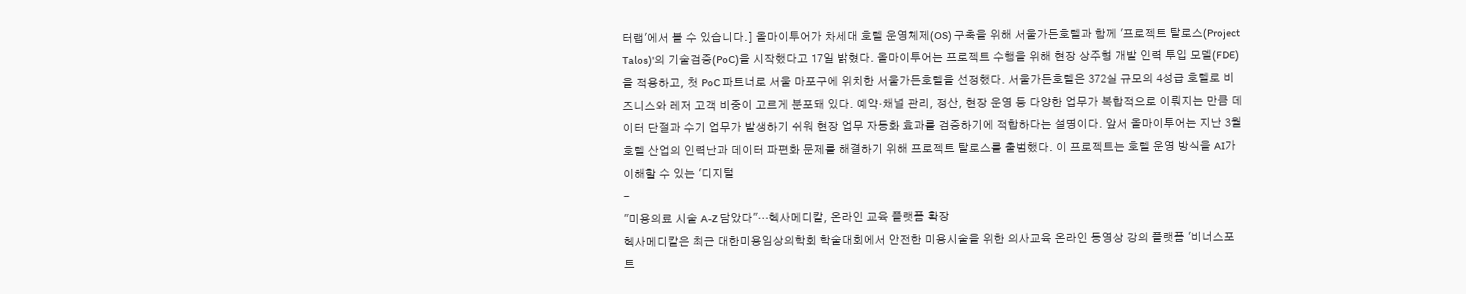터랩'에서 볼 수 있습니다.] 올마이투어가 차세대 호텔 운영체제(OS) 구축을 위해 서울가든호텔과 함께 '프로젝트 탈로스(Project Talos)'의 기술검증(PoC)을 시작했다고 17일 밝혔다. 올마이투어는 프로젝트 수행을 위해 현장 상주형 개발 인력 투입 모델(FDE)을 적용하고, 첫 PoC 파트너로 서울 마포구에 위치한 서울가든호텔을 선정했다. 서울가든호텔은 372실 규모의 4성급 호텔로 비즈니스와 레저 고객 비중이 고르게 분포돼 있다. 예약·채널 관리, 정산, 현장 운영 등 다양한 업무가 복합적으로 이뤄지는 만큼 데이터 단절과 수기 업무가 발생하기 쉬워 현장 업무 자동화 효과를 검증하기에 적합하다는 설명이다. 앞서 올마이투어는 지난 3월 호텔 산업의 인력난과 데이터 파편화 문제를 해결하기 위해 프로젝트 탈로스를 출범했다. 이 프로젝트는 호텔 운영 방식을 AI가 이해할 수 있는 '디지털
-
"미용의료 시술 A-Z 담았다"…헥사메디칼, 온라인 교육 플랫폼 확장
헥사메디칼은 최근 대한미용임상의학회 학술대회에서 안전한 미용시술을 위한 의사교육 온라인 동영상 강의 플랫폼 '비너스포트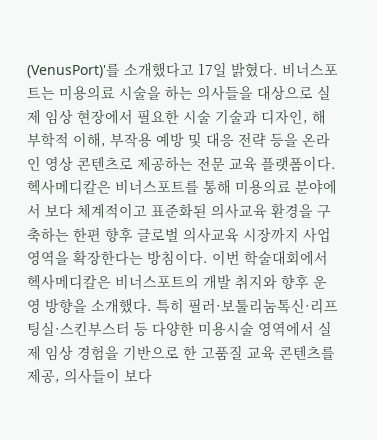(VenusPort)'를 소개했다고 17일 밝혔다. 비너스포트는 미용의료 시술을 하는 의사들을 대상으로 실제 임상 현장에서 필요한 시술 기술과 디자인, 해부학적 이해, 부작용 예방 및 대응 전략 등을 온라인 영상 콘텐츠로 제공하는 전문 교육 플랫폼이다. 헥사메디칼은 비너스포트를 통해 미용의료 분야에서 보다 체계적이고 표준화된 의사교육 환경을 구축하는 한편 향후 글로벌 의사교육 시장까지 사업 영역을 확장한다는 방침이다. 이번 학술대회에서 헥사메디칼은 비너스포트의 개발 취지와 향후 운영 방향을 소개했다. 특히 필러·보툴리눔톡신·리프팅실·스킨부스터 등 다양한 미용시술 영역에서 실제 임상 경험을 기반으로 한 고품질 교육 콘텐츠를 제공, 의사들이 보다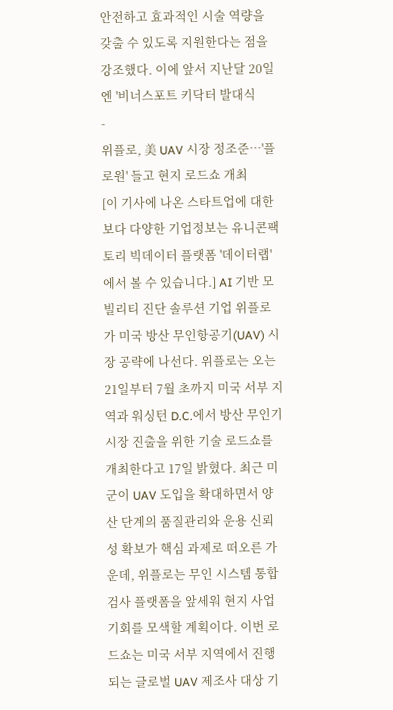안전하고 효과적인 시술 역량을 갖출 수 있도록 지원한다는 점을 강조했다. 이에 앞서 지난달 20일엔 '비너스포트 키닥터 발대식
-
위플로, 美 UAV 시장 정조준…'플로원' 들고 현지 로드쇼 개최
[이 기사에 나온 스타트업에 대한 보다 다양한 기업정보는 유니콘팩토리 빅데이터 플랫폼 '데이터랩'에서 볼 수 있습니다.] AI 기반 모빌리티 진단 솔루션 기업 위플로가 미국 방산 무인항공기(UAV) 시장 공략에 나선다. 위플로는 오는 21일부터 7월 초까지 미국 서부 지역과 워싱턴 D.C.에서 방산 무인기 시장 진출을 위한 기술 로드쇼를 개최한다고 17일 밝혔다. 최근 미군이 UAV 도입을 확대하면서 양산 단계의 품질관리와 운용 신뢰성 확보가 핵심 과제로 떠오른 가운데, 위플로는 무인 시스템 통합 검사 플랫폼을 앞세워 현지 사업 기회를 모색할 계획이다. 이번 로드쇼는 미국 서부 지역에서 진행되는 글로벌 UAV 제조사 대상 기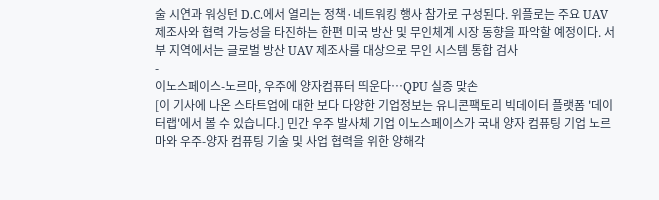술 시연과 워싱턴 D.C.에서 열리는 정책·네트워킹 행사 참가로 구성된다. 위플로는 주요 UAV 제조사와 협력 가능성을 타진하는 한편 미국 방산 및 무인체계 시장 동향을 파악할 예정이다. 서부 지역에서는 글로벌 방산 UAV 제조사를 대상으로 무인 시스템 통합 검사
-
이노스페이스-노르마, 우주에 양자컴퓨터 띄운다…QPU 실증 맞손
[이 기사에 나온 스타트업에 대한 보다 다양한 기업정보는 유니콘팩토리 빅데이터 플랫폼 '데이터랩'에서 볼 수 있습니다.] 민간 우주 발사체 기업 이노스페이스가 국내 양자 컴퓨팅 기업 노르마와 우주-양자 컴퓨팅 기술 및 사업 협력을 위한 양해각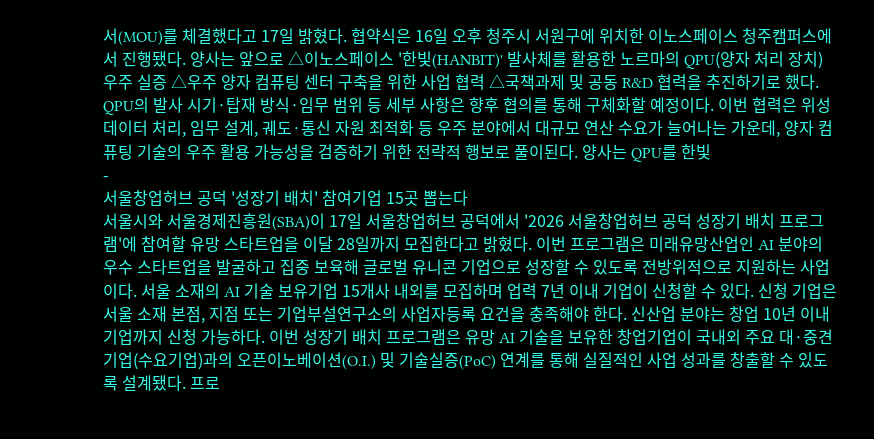서(MOU)를 체결했다고 17일 밝혔다. 협약식은 16일 오후 청주시 서원구에 위치한 이노스페이스 청주캠퍼스에서 진행됐다. 양사는 앞으로 △이노스페이스 '한빛(HANBIT)' 발사체를 활용한 노르마의 QPU(양자 처리 장치) 우주 실증 △우주 양자 컴퓨팅 센터 구축을 위한 사업 협력 △국책과제 및 공동 R&D 협력을 추진하기로 했다. QPU의 발사 시기·탑재 방식·임무 범위 등 세부 사항은 향후 협의를 통해 구체화할 예정이다. 이번 협력은 위성 데이터 처리, 임무 설계, 궤도·통신 자원 최적화 등 우주 분야에서 대규모 연산 수요가 늘어나는 가운데, 양자 컴퓨팅 기술의 우주 활용 가능성을 검증하기 위한 전략적 행보로 풀이된다. 양사는 QPU를 한빛
-
서울창업허브 공덕 '성장기 배치' 참여기업 15곳 뽑는다
서울시와 서울경제진흥원(SBA)이 17일 서울창업허브 공덕에서 '2026 서울창업허브 공덕 성장기 배치 프로그램'에 참여할 유망 스타트업을 이달 28일까지 모집한다고 밝혔다. 이번 프로그램은 미래유망산업인 AI 분야의 우수 스타트업을 발굴하고 집중 보육해 글로벌 유니콘 기업으로 성장할 수 있도록 전방위적으로 지원하는 사업이다. 서울 소재의 AI 기술 보유기업 15개사 내외를 모집하며 업력 7년 이내 기업이 신청할 수 있다. 신청 기업은 서울 소재 본점, 지점 또는 기업부설연구소의 사업자등록 요건을 충족해야 한다. 신산업 분야는 창업 10년 이내 기업까지 신청 가능하다. 이번 성장기 배치 프로그램은 유망 AI 기술을 보유한 창업기업이 국내외 주요 대·중견기업(수요기업)과의 오픈이노베이션(O.I.) 및 기술실증(PoC) 연계를 통해 실질적인 사업 성과를 창출할 수 있도록 설계됐다. 프로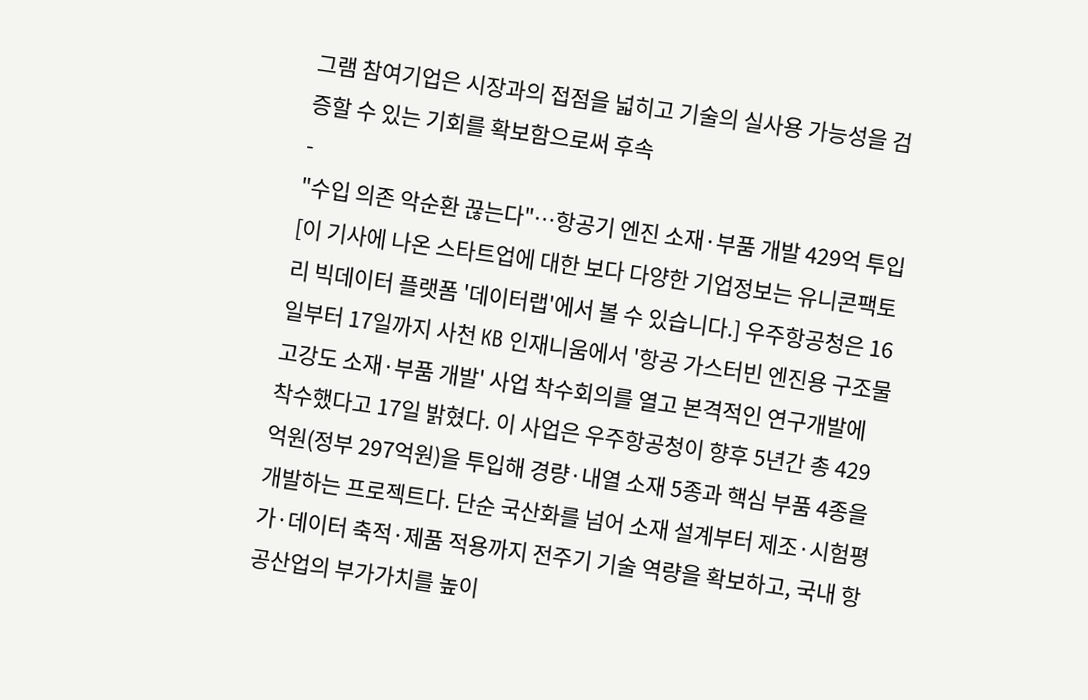그램 참여기업은 시장과의 접점을 넓히고 기술의 실사용 가능성을 검증할 수 있는 기회를 확보함으로써 후속
-
"수입 의존 악순환 끊는다"…항공기 엔진 소재·부품 개발 429억 투입
[이 기사에 나온 스타트업에 대한 보다 다양한 기업정보는 유니콘팩토리 빅데이터 플랫폼 '데이터랩'에서 볼 수 있습니다.] 우주항공청은 16일부터 17일까지 사천 KB 인재니움에서 '항공 가스터빈 엔진용 구조물 고강도 소재·부품 개발' 사업 착수회의를 열고 본격적인 연구개발에 착수했다고 17일 밝혔다. 이 사업은 우주항공청이 향후 5년간 총 429억원(정부 297억원)을 투입해 경량·내열 소재 5종과 핵심 부품 4종을 개발하는 프로젝트다. 단순 국산화를 넘어 소재 설계부터 제조·시험평가·데이터 축적·제품 적용까지 전주기 기술 역량을 확보하고, 국내 항공산업의 부가가치를 높이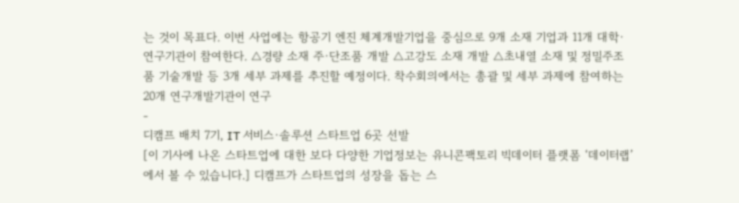는 것이 목표다. 이번 사업에는 항공기 엔진 체계개발기업을 중심으로 9개 소재 기업과 11개 대학·연구기관이 참여한다. △경량 소재 주·단조품 개발 △고강도 소재 개발 △초내열 소재 및 정밀주조품 기술개발 등 3개 세부 과제를 추진할 예정이다. 착수회의에서는 총괄 및 세부 과제에 참여하는 20개 연구개발기관이 연구
-
디캠프 배치 7기, IT 서비스·솔루션 스타트업 6곳 선발
[이 기사에 나온 스타트업에 대한 보다 다양한 기업정보는 유니콘팩토리 빅데이터 플랫폼 ‘데이터랩’에서 볼 수 있습니다.] 디캠프가 스타트업의 성장을 돕는 스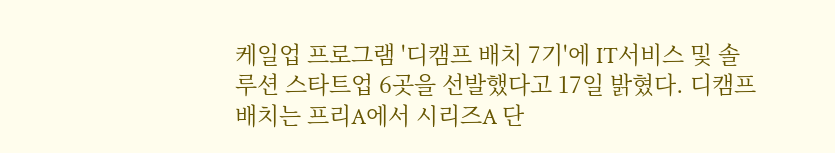케일업 프로그램 '디캠프 배치 7기'에 IT서비스 및 솔루션 스타트업 6곳을 선발했다고 17일 밝혔다. 디캠프 배치는 프리A에서 시리즈A 단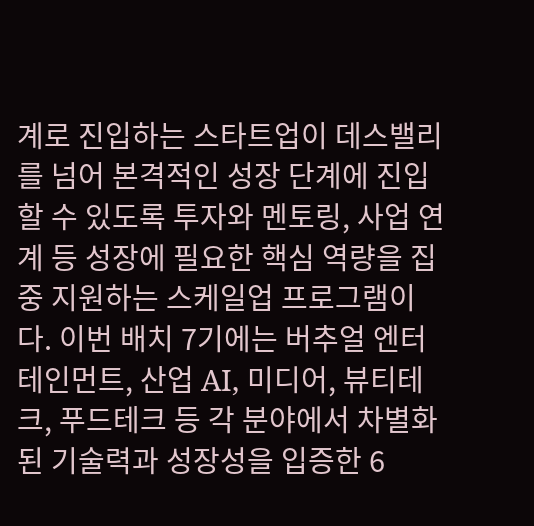계로 진입하는 스타트업이 데스밸리를 넘어 본격적인 성장 단계에 진입할 수 있도록 투자와 멘토링, 사업 연계 등 성장에 필요한 핵심 역량을 집중 지원하는 스케일업 프로그램이다. 이번 배치 7기에는 버추얼 엔터테인먼트, 산업 AI, 미디어, 뷰티테크, 푸드테크 등 각 분야에서 차별화된 기술력과 성장성을 입증한 6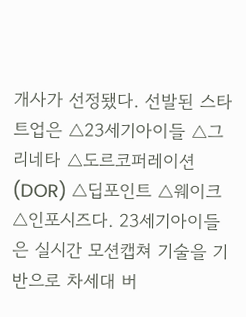개사가 선정됐다. 선발된 스타트업은 △23세기아이들 △그리네타 △도르코퍼레이션(DOR) △딥포인트 △웨이크 △인포시즈다. 23세기아이들은 실시간 모션캡쳐 기술을 기반으로 차세대 버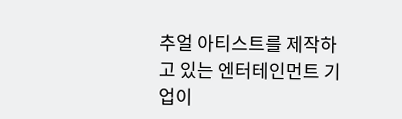추얼 아티스트를 제작하고 있는 엔터테인먼트 기업이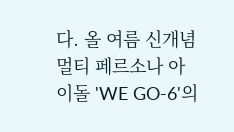다. 올 여름 신개념 멀티 페르소나 아이돌 'WE GO-6'의